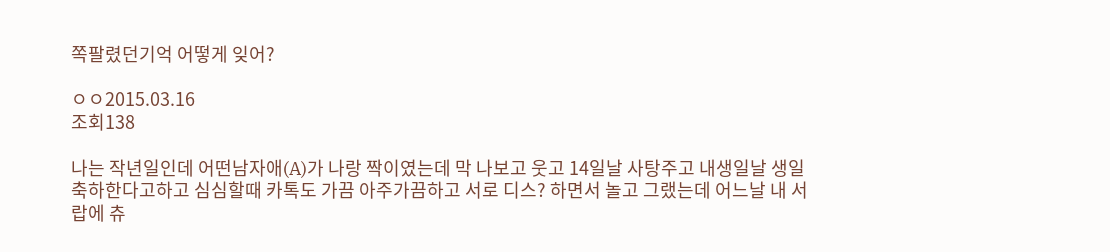쪽팔렸던기억 어떻게 잊어?

ㅇㅇ2015.03.16
조회138

나는 작년일인데 어떤남자애(A)가 나랑 짝이였는데 막 나보고 웃고 14일날 사탕주고 내생일날 생일축하한다고하고 심심할때 카톡도 가끔 아주가끔하고 서로 디스? 하면서 놀고 그랬는데 어느날 내 서랍에 츄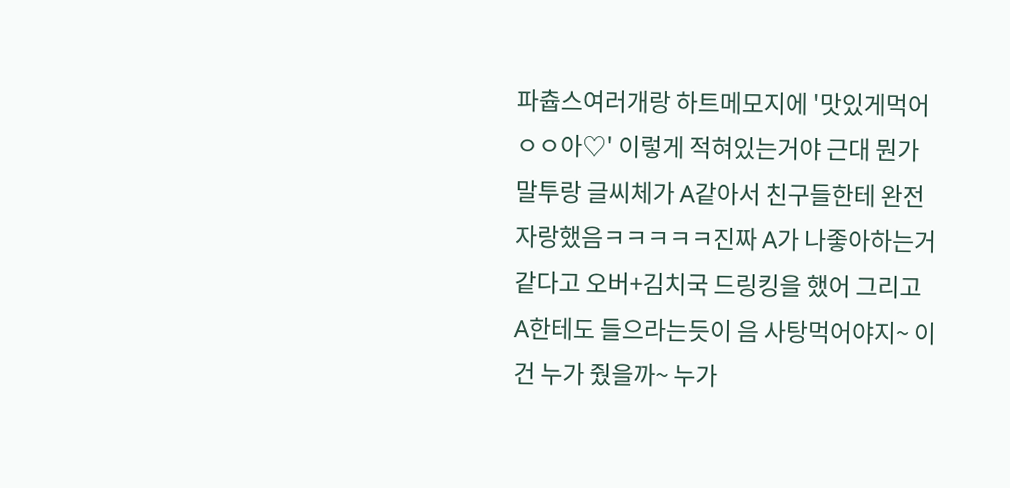파츕스여러개랑 하트메모지에 '맛있게먹어 ㅇㅇ아♡' 이렇게 적혀있는거야 근대 뭔가 말투랑 글씨체가 A같아서 친구들한테 완전자랑했음ㅋㅋㅋㅋㅋ진짜 A가 나좋아하는거같다고 오버+김치국 드링킹을 했어 그리고 A한테도 들으라는듯이 음 사탕먹어야지~ 이건 누가 줬을까~ 누가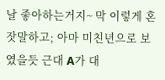날 좋아하는거지~ 막 이렇게 혼잣말하고; 아마 미친년으로 보였을듯 근대 A가 대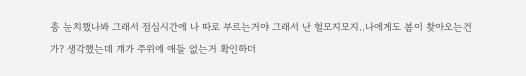충 눈치챘나봐 그래서 점심시간에 나 따로 부르는거야 그래서 난 헐모지모지..나에게도 봄이 찾아오는건가? 생각했는데 걔가 주위에 애들 없는거 확인하더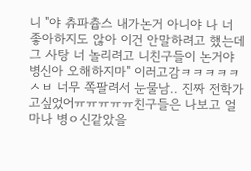니 "야 츄파츕스 내가논거 아니야 나 너 좋아하지도 않아 이건 안말하려고 했는데 그 사탕 너 놀리려고 니친구들이 논거야 병신아 오해하지마" 이러고감ㅋㅋㅋㅋㅋㅅㅂ 너무 쪽팔려서 눈물남.. 진짜 전학가고싶었어ㅠㅠㅠㅠㅠ친구들은 나보고 얼마나 병ㅇ신같았을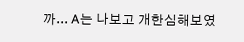까... A는 나보고 개한심해보였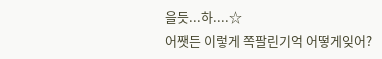을듯...하....☆
어쨋든 이렇게 쪽팔린기억 어떻게잊어?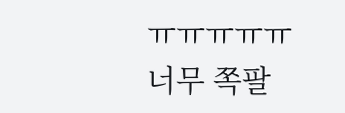ㅠㅠㅠㅠㅠ너무 쪽팔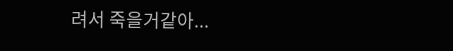려서 죽을거같아...